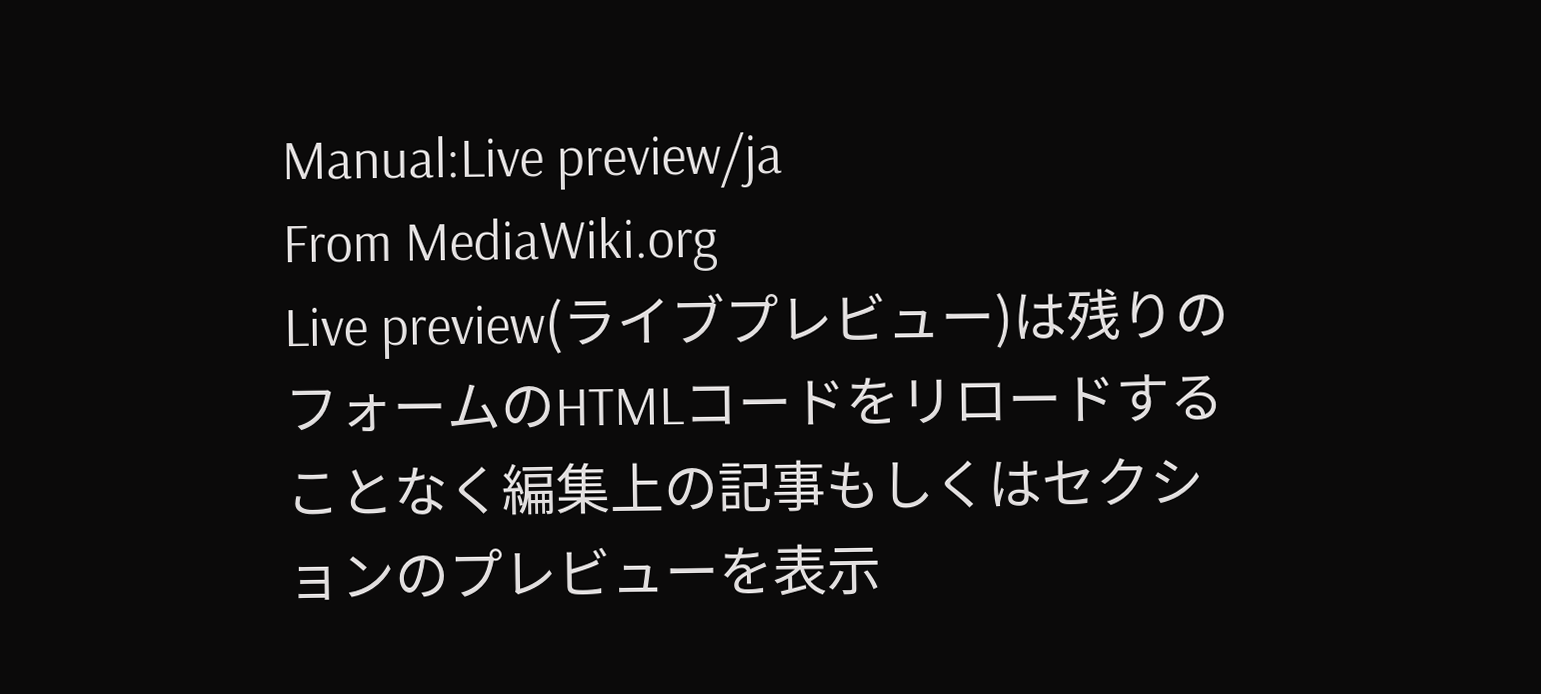Manual:Live preview/ja
From MediaWiki.org
Live preview(ライブプレビュー)は残りのフォームのHTMLコードをリロードすることなく編集上の記事もしくはセクションのプレビューを表示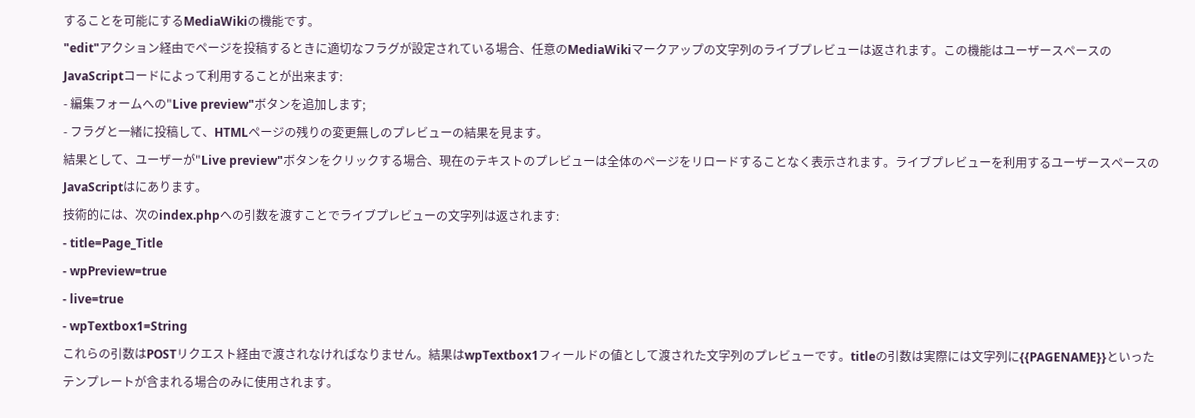することを可能にするMediaWikiの機能です。
"edit"アクション経由でページを投稿するときに適切なフラグが設定されている場合、任意のMediaWikiマークアップの文字列のライブプレビューは返されます。この機能はユーザースペースのJavaScriptコードによって利用することが出来ます:
- 編集フォームへの"Live preview"ボタンを追加します;
- フラグと一緒に投稿して、HTMLページの残りの変更無しのプレビューの結果を見ます。
結果として、ユーザーが"Live preview"ボタンをクリックする場合、現在のテキストのプレビューは全体のページをリロードすることなく表示されます。ライブプレビューを利用するユーザースペースのJavaScriptはにあります。
技術的には、次のindex.phpへの引数を渡すことでライブプレビューの文字列は返されます:
- title=Page_Title
- wpPreview=true
- live=true
- wpTextbox1=String
これらの引数はPOSTリクエスト経由で渡されなければなりません。結果はwpTextbox1フィールドの値として渡された文字列のプレビューです。titleの引数は実際には文字列に{{PAGENAME}}といったテンプレートが含まれる場合のみに使用されます。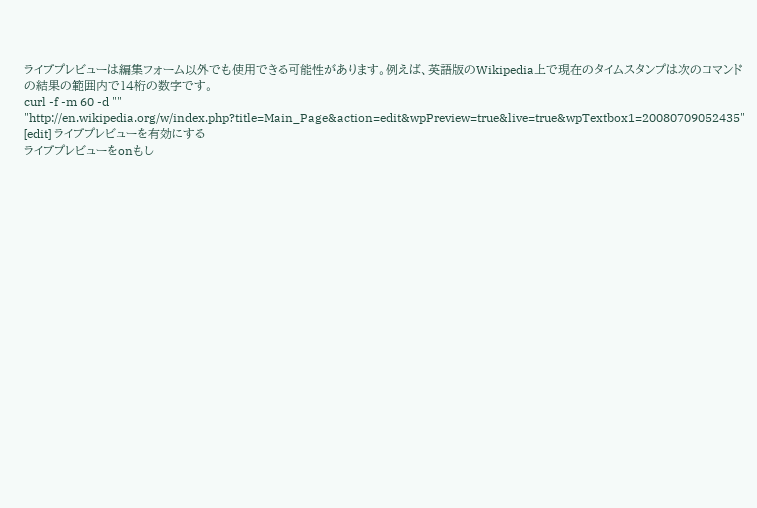ライブプレビューは編集フォーム以外でも使用できる可能性があります。例えば、英語版のWikipedia上で現在のタイムスタンプは次のコマンドの結果の範囲内で14桁の数字です。
curl -f -m 60 -d "" "http://en.wikipedia.org/w/index.php?title=Main_Page&action=edit&wpPreview=true&live=true&wpTextbox1=20080709052435"
[edit] ライブプレビューを有効にする
ライブプレビューをonもし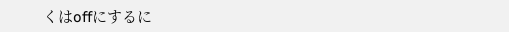くはoffにするに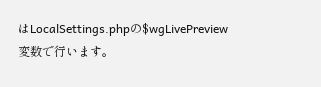はLocalSettings.phpの$wgLivePreview変数で行います。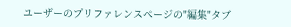ユーザーのプリファレンスページの"編集"タブ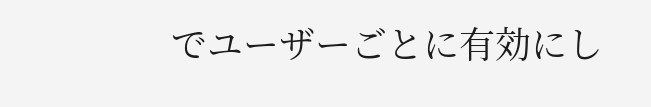でユーザーごとに有効にし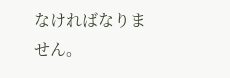なければなりません。